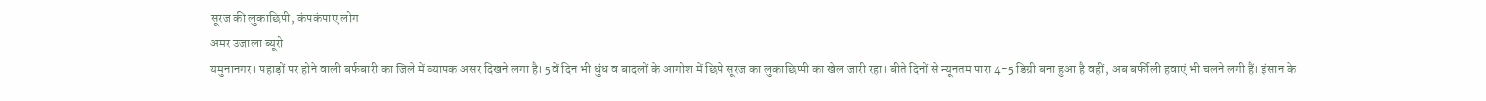सूरज की लुकाछिपी, कंपकंपाए लोग
अमर उजाला ब्यूरो
यमुनानगर। पहाड़ों पर होने वाली बर्फबारी का जिले में व्यापक असर दिखने लगा है। 5वें दिन भी धुंध व बादलों के आगोश में छिपे सूरज का लुकाछिप्पी का खेल जारी रहा। बीते दिनों से न्यूनतम पारा 4-5 डिग्री बना हुआ है वहीं, अब बर्फीली हवाएं भी चलने लगी हैं। इंसान के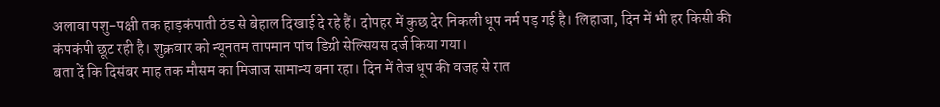अलावा पशु-पक्षी तक हाड़कंपाती ठंड से बेहाल दिखाई दे रहे हैं। दोपहर में कुछ देर निकली धूप नर्म पड़ गई है। लिहाजा, दिन में भी हर किसी की कंपकंपी छूट रही है। शुक्रवार को न्यूनतम तापमान पांच डिग्री सेल्सियस दर्ज किया गया।
बता दें कि दिसंबर माह तक मौसम का मिजाज सामान्य बना रहा। दिन में तेज धूप की वजह से रात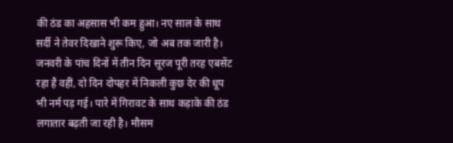की ठंड का अहसास भी कम हुआ। नए साल के साथ सर्दी ने तेवर दिखाने शुरू किए, जो अब तक जारी है। जनवरी के पांच दिनों में तीन दिन सूरज पूरी तरह एबसेंट रहा है वहीं, दो दिन दोपहर में निकली कुछ देर की धूप भी नर्म पड़ गई। पारे में गिरावट के साथ कड़ाके की ठंड लगातार बढ़ती जा रही है। मौसम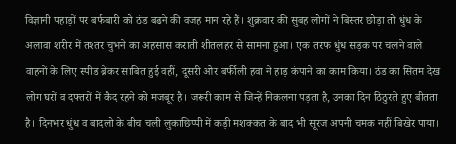विज्ञानी पहाड़ों पर बर्फबारी को ठंड बढने की वजह मान रहे हैं। शुक्रवार की सुबह लोगों ने बिस्तर छोड़ा तो धुंध के अलावा शरीर में तश्तर चुभने का अहसास कराती शीतलहर से सामना हुआ। एक तरफ धुंध सड़क पर चलने वाले वाहनों के लिए स्पीड ब्रेकर साबित हुई वहीं, दूसरी ओर बर्फीली हवा ने हाड़ कंपाने का काम किया। ठंड का सितम देख लोग घरों व दफ्तरों में कैद रहने को मजबूर है। जरूरी काम से जिन्हें निकलना पड़ता है, उनका दिन ठिठुरते हुए बीतता है। दिनभर धुंध व बादलो के बीच चली लुकाछिप्पी में कड़ी मशक्कत के बाद भी सूरज अपनी चमक नहीं बिखेर पाया।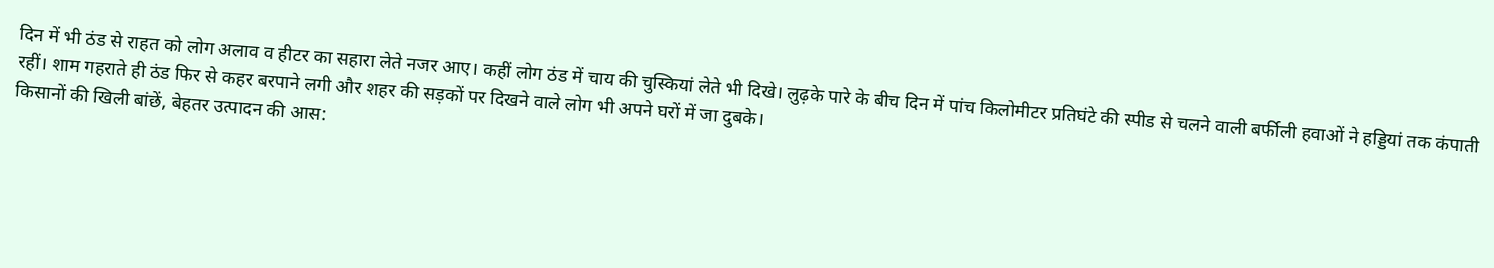दिन में भी ठंड से राहत को लोग अलाव व हीटर का सहारा लेते नजर आए। कहीं लोग ठंड में चाय की चुस्कियां लेते भी दिखे। लुढ़के पारे के बीच दिन में पांच किलोमीटर प्रतिघंटे की स्पीड से चलने वाली बर्फीली हवाओं ने हड्डियां तक कंपाती रहीं। शाम गहराते ही ठंड फिर से कहर बरपाने लगी और शहर की सड़कों पर दिखने वाले लोग भी अपने घरों में जा दुबके।
किसानों की खिली बांछें, बेहतर उत्पादन की आस: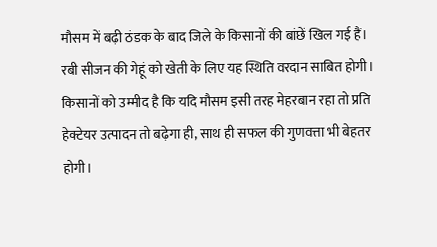मौसम में बढ़ी ठंडक के बाद जिले के किसानों की बांछें खिल गई हैं। रबी सीजन की गेहूं को खेती के लिए यह स्थिति वरदान साबित होगी। किसानों को उम्मीद है कि यदि मौसम इसी तरह मेहरबान रहा तो प्रति हेक्टेयर उत्पादन तो बढ़ेगा ही, साथ ही सफल की गुणवत्ता भी बेहतर होगी।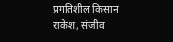प्रगतिशील किसान राकेश, संजीव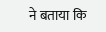ने बताया कि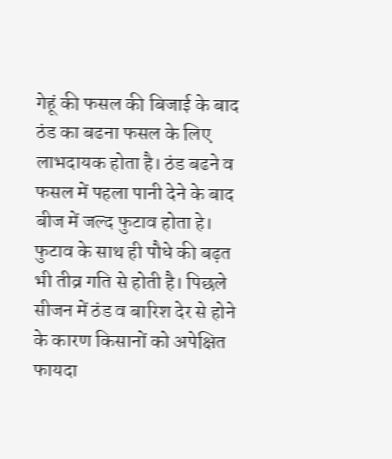गेहूं की फसल की बिजाई के बाद ठंड का बढना फसल के लिए लाभदायक होता है। ठंड बढने व फसल में पहला पानी देने के बाद बीज में जल्द फुटाव होता हे। फुटाव के साथ ही पौधे की बढ़त भी तीव्र गति से होती है। पिछले सीजन में ठंड व बारिश देर से होने के कारण किसानों को अपेक्षित फायदा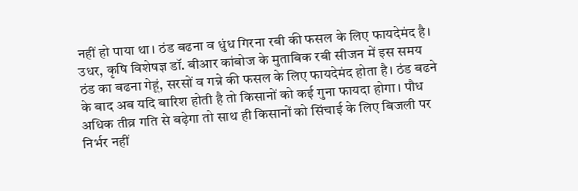नहीं हो पाया था। ठंड बढना व धुंध गिरना रबी की फसल के लिए फायदेमंद है। उधर, कृषि विशेषज्ञ डॉ. बीआर कांबोज के मुताबिक रबी सीजन में इस समय ठंड का बढना गेहूं, सरसों व गन्ने की फसल के लिए फायदेमंद होता है। ठंड बढने के बाद अब यदि बारिश होती है तो किसानों को कई गुना फायदा होगा। पौध अधिक तीव्र गति से बढ़ेगा तो साथ ही किसानों को सिंचाई के लिए बिजली पर निर्भर नहीं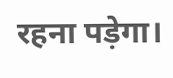रहना पड़ेगा।